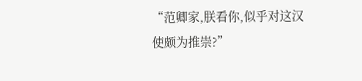“范卿家,朕看你,似乎对这汉使颇为推崇?”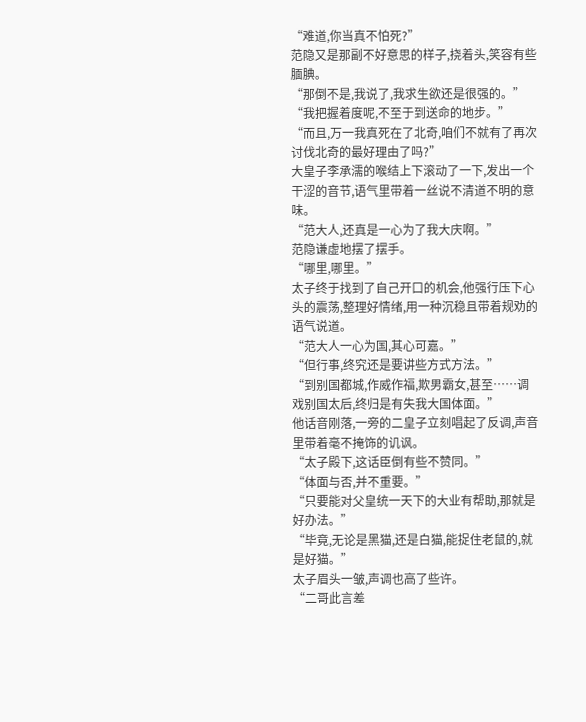“难道,你当真不怕死?”
范隐又是那副不好意思的样子,挠着头,笑容有些腼腆。
“那倒不是,我说了,我求生欲还是很强的。”
“我把握着度呢,不至于到送命的地步。”
“而且,万一我真死在了北奇,咱们不就有了再次讨伐北奇的最好理由了吗?”
大皇子李承濡的喉结上下滚动了一下,发出一个干涩的音节,语气里带着一丝说不清道不明的意味。
“范大人,还真是一心为了我大庆啊。”
范隐谦虚地摆了摆手。
“哪里,哪里。”
太子终于找到了自己开口的机会,他强行压下心头的震荡,整理好情绪,用一种沉稳且带着规劝的语气说道。
“范大人一心为国,其心可嘉。”
“但行事,终究还是要讲些方式方法。”
“到别国都城,作威作福,欺男霸女,甚至……调戏别国太后,终归是有失我大国体面。”
他话音刚落,一旁的二皇子立刻唱起了反调,声音里带着毫不掩饰的讥讽。
“太子殿下,这话臣倒有些不赞同。”
“体面与否,并不重要。”
“只要能对父皇统一天下的大业有帮助,那就是好办法。”
“毕竟,无论是黑猫,还是白猫,能捉住老鼠的,就是好猫。”
太子眉头一皱,声调也高了些许。
“二哥此言差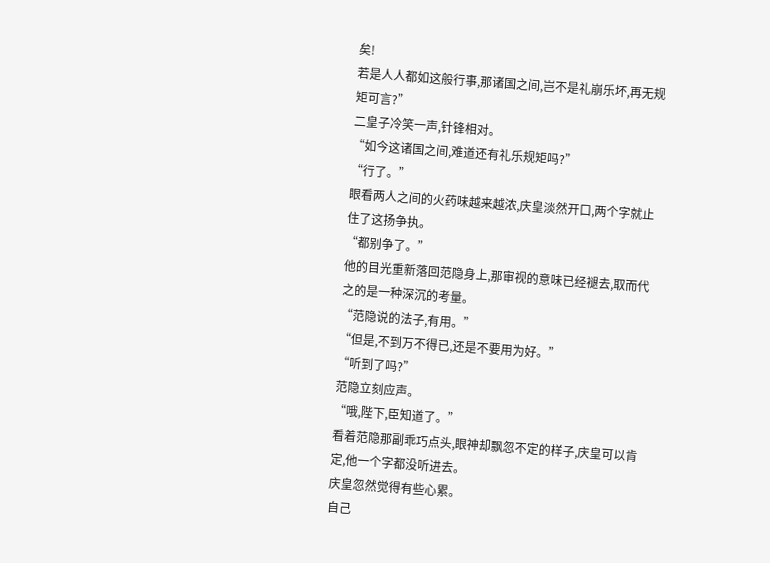矣!
若是人人都如这般行事,那诸国之间,岂不是礼崩乐坏,再无规矩可言?”
二皇子冷笑一声,针锋相对。
“如今这诸国之间,难道还有礼乐规矩吗?”
“行了。”
眼看两人之间的火药味越来越浓,庆皇淡然开口,两个字就止住了这扬争执。
“都别争了。”
他的目光重新落回范隐身上,那审视的意味已经褪去,取而代之的是一种深沉的考量。
“范隐说的法子,有用。”
“但是,不到万不得已,还是不要用为好。”
“听到了吗?”
范隐立刻应声。
“哦,陛下,臣知道了。”
看着范隐那副乖巧点头,眼神却飘忽不定的样子,庆皇可以肯定,他一个字都没听进去。
庆皇忽然觉得有些心累。
自己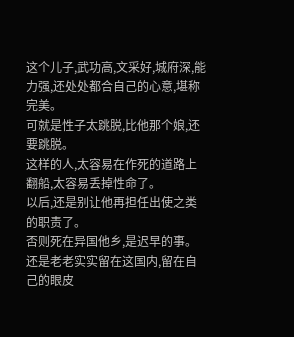这个儿子,武功高,文采好,城府深,能力强,还处处都合自己的心意,堪称完美。
可就是性子太跳脱,比他那个娘,还要跳脱。
这样的人,太容易在作死的道路上翻船,太容易丢掉性命了。
以后,还是别让他再担任出使之类的职责了。
否则死在异国他乡,是迟早的事。
还是老老实实留在这国内,留在自己的眼皮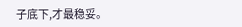子底下,才最稳妥。